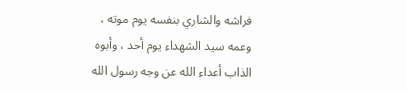فراشه والشاري بنفسه يوم موته ، وعمه سيد الشهداء يوم أحد ، وأبوه
الذاب أعداء الله عن وجه رسول الله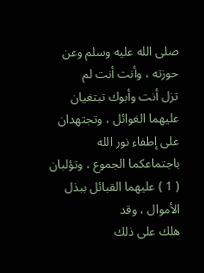صلى الله عليه وسلم وعن حوزته ، وأنت أنت لم
تزل أنت وأبوك تبتغيان عليهما الغوائل ، وتجتهدان على إطفاء نور الله
باجتماعكما الجموع ، وتؤلبان ( 1 ) عليهما القبائل ببذل الأموال ، وقد
هلك على ذلك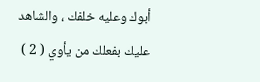أبوك وعليه خلفك ، والشاهد عليك بفعلك من يأوي ( 2 )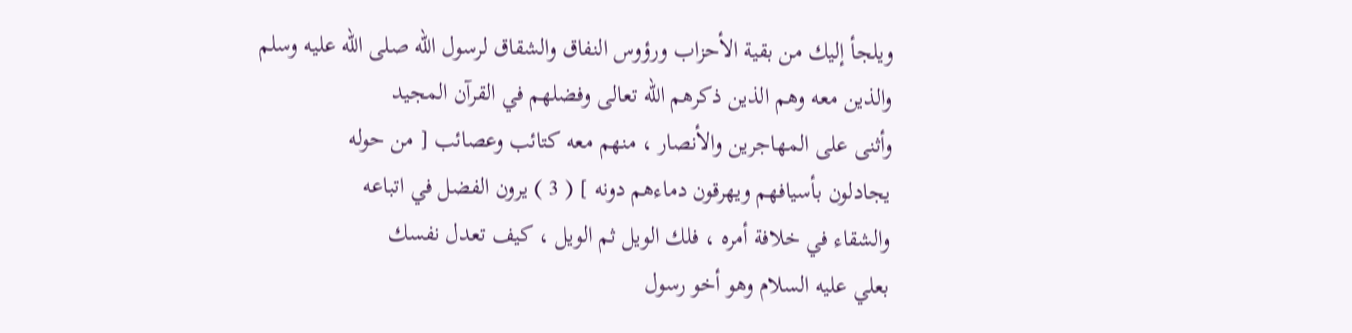ويلجأ إليك من بقية الأحزاب ورؤوس النفاق والشقاق لرسول الله صلى الله عليه وسلم
والذين معه وهم الذين ذكرهم الله تعالى وفضلهم في القرآن المجيد
وأثنى على المهاجرين والأنصار ، منهم معه كتائب وعصائب [ من حوله
يجادلون بأسيافهم ويهرقون دماءهم دونه ] ( 3 ) يرون الفضل في اتباعه
والشقاء في خلافة أمره ، فلك الويل ثم الويل ، كيف تعدل نفسك
بعلي عليه السلام وهو أخو رسول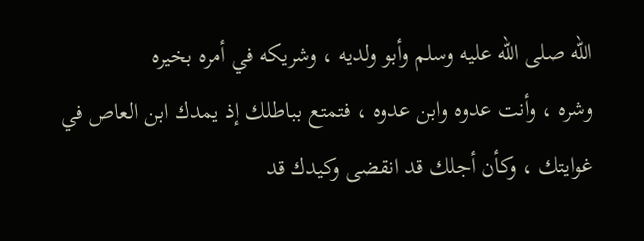الله صلى الله عليه وسلم وأبو ولديه ، وشريكه في أمره بخيره
وشره ، وأنت عدوه وابن عدوه ، فتمتع بباطلك إذ يمدك ابن العاص في
غوايتك ، وكأن أجلك قد انقضى وكيدك قد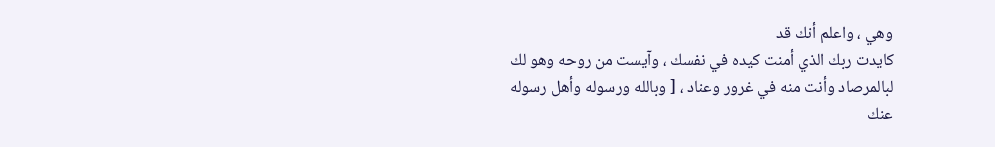وهي ، واعلم أنك قد
كايدت ربك الذي أمنت كيده في نفسك ، وآيست من روحه وهو لك
لبالمرصاد وأنت منه في غرور وعناد ، [ وبالله ورسوله وأهل رسوله
عنك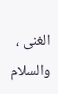الغنى ، والسلام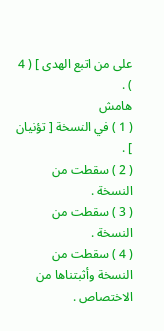على من اتبع الهدى ] ( 4 ) .
هامش
( 1 ) في النسخة [ تؤنيان ] .
( 2 ) سقطت من النسخة .
( 3 ) سقطت من النسخة .
( 4 ) سقطت من النسخة وأثبتناها من الاختصاص .